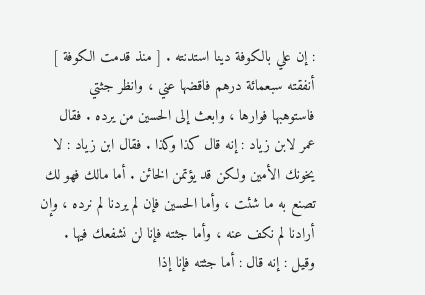: إن علي بالكوفة دينا استدنته . [ منذ قدمت الكوفة ]
أنفقته سبعمائة درهم فاقضها عني ، وانظر جثتي
فاستوهبها فوارها ، وابعث إلى الحسين من يرده . فقال
عمر لابن زياد : إنه قال كذا وكذا . فقال ابن زياد : لا
يخونك الأمين ولكن قد يؤتمن الخائن . أما مالك فهو لك
تصنع به ما شئت ، وأما الحسين فإن لم يردنا لم نرده ، وإن
أرادنا لم نكف عنه ، وأما جثته فإنا لن نشفعك فيها .
وقيل : إنه قال : أما جثته فإنا إذا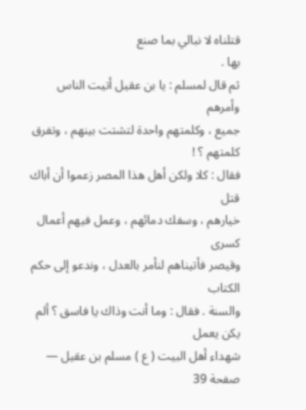قتلناه لا نبالي بما صنع
بها .
ثم قال لمسلم : يا بن عقيل أتيت الناس وأمرهم
جميع ، وكلمتهم واحدة لتشتت بينهم ، وتفرق كلمتهم ؟ !
فقال : كلا ولكن أهل هذا المصر زعموا أن أباك قتل
خيارهم ، وسفك دمائهم ، وعمل فيهم أعمال كسرى
وقيصر فأتيناهم لنأمر بالعدل ، وندعو إلى حكم الكتاب
والسنة . فقال : وما أنت وذاك يا فاسق ؟ ألم يكن يعمل
شهداء أهل البيت ( ع ) مسلم بن عقيل — صفحة 39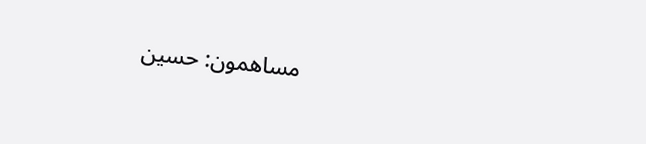مساهمون: حسين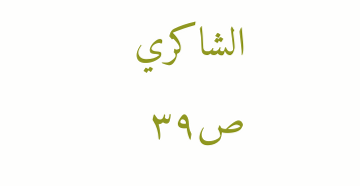الشاكري
ص٣٩